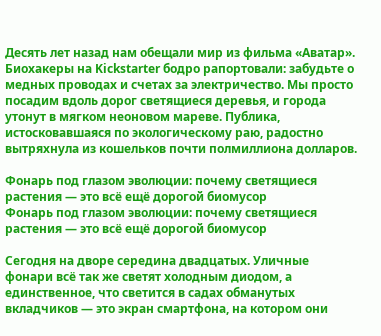Десять лет назад нам обещали мир из фильма «Аватар». Биохакеры на Kickstarter бодро рапортовали: забудьте о медных проводах и счетах за электричество. Мы просто посадим вдоль дорог светящиеся деревья, и города утонут в мягком неоновом мареве. Публика, истосковавшаяся по экологическому раю, радостно вытряхнула из кошельков почти полмиллиона долларов.

Фонарь под глазом эволюции: почему светящиеся растения — это всё ещё дорогой биомусор
Фонарь под глазом эволюции: почему светящиеся растения — это всё ещё дорогой биомусор

Сегодня на дворе середина двадцатых. Уличные фонари всё так же светят холодным диодом, а единственное, что светится в садах обманутых вкладчиков — это экран смартфона, на котором они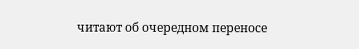читают об очередном переносе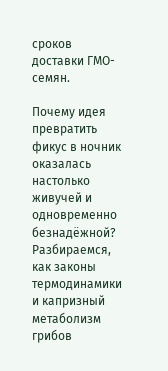сроков доставки ГМО-семян.

Почему идея превратить фикус в ночник оказалась настолько живучей и одновременно безнадёжной? Разбираемся, как законы термодинамики и капризный метаболизм грибов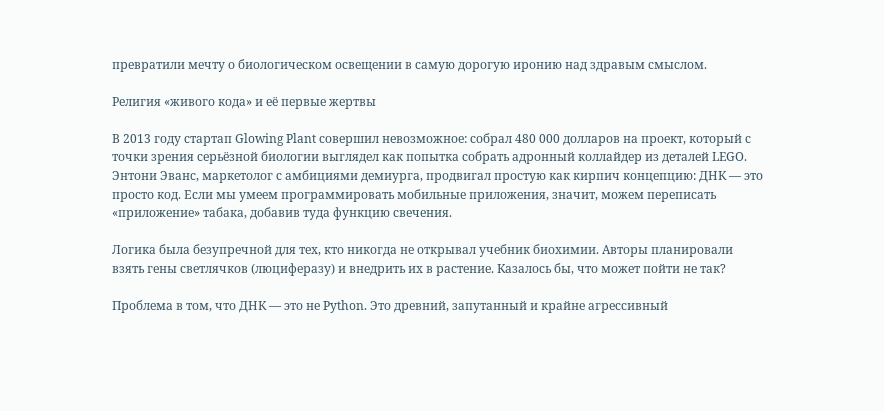превратили мечту о биологическом освещении в самую дорогую иронию над здравым смыслом.

Религия «живого кода» и её первые жертвы

В 2013 году стартап Glowing Plant совершил невозможное: собрал 480 000 долларов на проект, который с точки зрения серьёзной биологии выглядел как попытка собрать адронный коллайдер из деталей LEGO. Энтони Эванс, маркетолог с амбициями демиурга, продвигал простую как кирпич концепцию: ДНК — это просто код. Если мы умеем программировать мобильные приложения, значит, можем переписать «приложение» табака, добавив туда функцию свечения.

Логика была безупречной для тех, кто никогда не открывал учебник биохимии. Авторы планировали взять гены светлячков (люциферазу) и внедрить их в растение. Казалось бы, что может пойти не так?

Проблема в том, что ДНК — это не Python. Это древний, запутанный и крайне агрессивный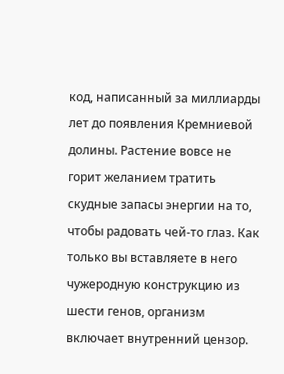код, написанный за миллиарды лет до появления Кремниевой долины. Растение вовсе не горит желанием тратить скудные запасы энергии на то, чтобы радовать чей-то глаз. Как только вы вставляете в него чужеродную конструкцию из шести генов, организм включает внутренний цензор.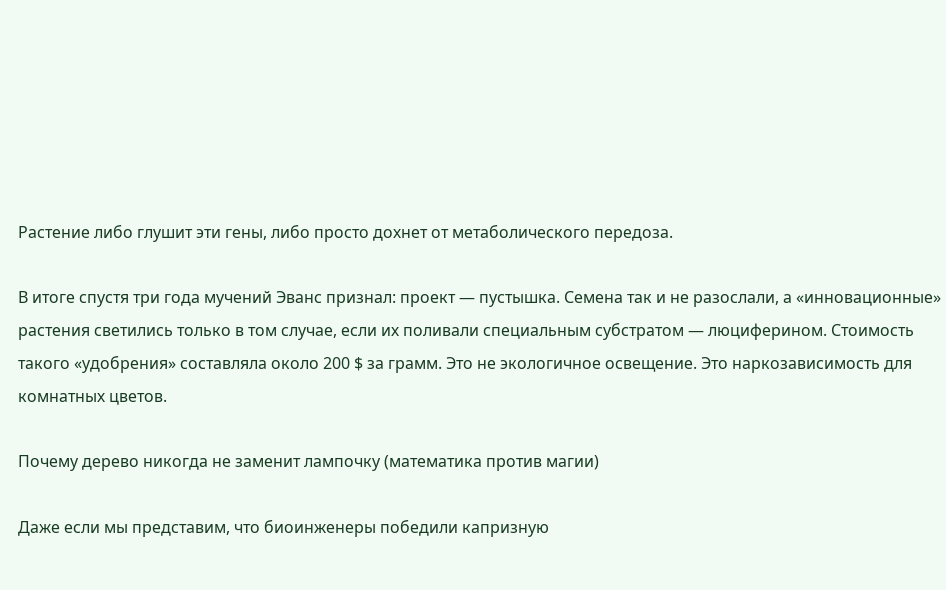Растение либо глушит эти гены, либо просто дохнет от метаболического передоза.

В итоге спустя три года мучений Эванс признал: проект — пустышка. Семена так и не разослали, а «инновационные» растения светились только в том случае, если их поливали специальным субстратом — люциферином. Стоимость такого «удобрения» составляла около 200 $ за грамм. Это не экологичное освещение. Это наркозависимость для комнатных цветов.

Почему дерево никогда не заменит лампочку (математика против магии)

Даже если мы представим, что биоинженеры победили капризную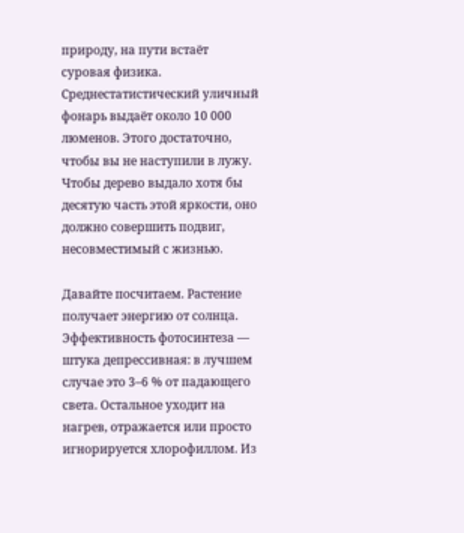природу, на пути встаёт суровая физика. Среднестатистический уличный фонарь выдаёт около 10 000 люменов. Этого достаточно, чтобы вы не наступили в лужу. Чтобы дерево выдало хотя бы десятую часть этой яркости, оно должно совершить подвиг, несовместимый с жизнью.

Давайте посчитаем. Растение получает энергию от солнца. Эффективность фотосинтеза — штука депрессивная: в лучшем случае это 3–6 % от падающего света. Остальное уходит на нагрев, отражается или просто игнорируется хлорофиллом. Из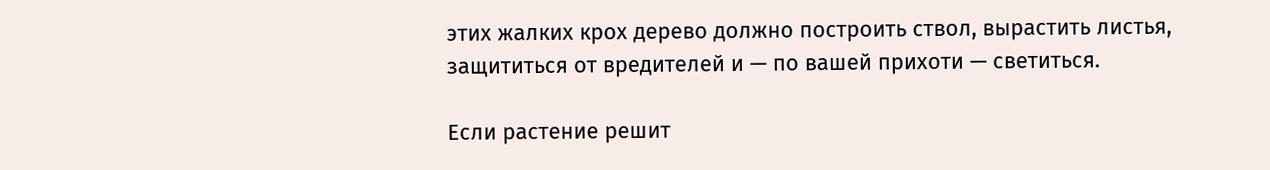этих жалких крох дерево должно построить ствол, вырастить листья, защититься от вредителей и — по вашей прихоти — светиться.

Если растение решит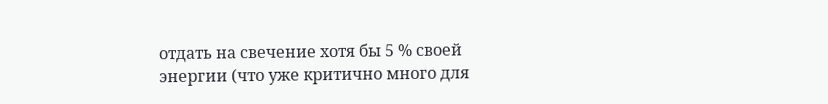отдать на свечение хотя бы 5 % своей энергии (что уже критично много для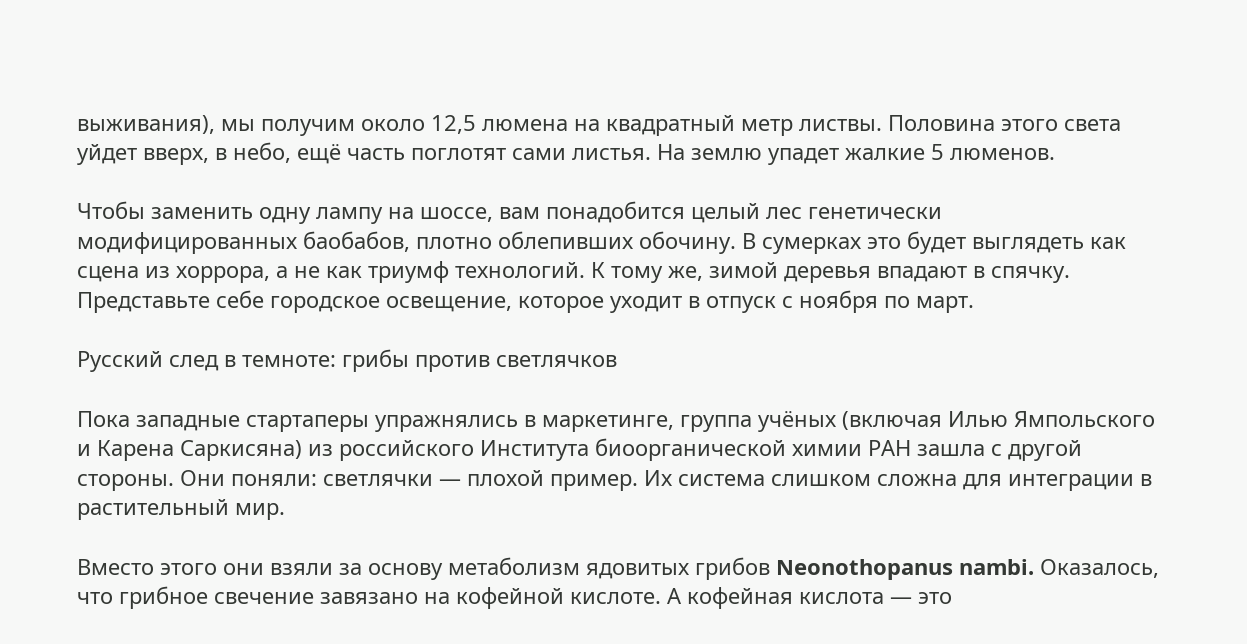выживания), мы получим около 12,5 люмена на квадратный метр листвы. Половина этого света уйдет вверх, в небо, ещё часть поглотят сами листья. На землю упадет жалкие 5 люменов.

Чтобы заменить одну лампу на шоссе, вам понадобится целый лес генетически модифицированных баобабов, плотно облепивших обочину. В сумерках это будет выглядеть как сцена из хоррора, а не как триумф технологий. К тому же, зимой деревья впадают в спячку. Представьте себе городское освещение, которое уходит в отпуск с ноября по март.

Русский след в темноте: грибы против светлячков

Пока западные стартаперы упражнялись в маркетинге, группа учёных (включая Илью Ямпольского и Карена Саркисяна) из российского Института биоорганической химии РАН зашла с другой стороны. Они поняли: светлячки — плохой пример. Их система слишком сложна для интеграции в растительный мир.

Вместо этого они взяли за основу метаболизм ядовитых грибов Neonothopanus nambi. Оказалось, что грибное свечение завязано на кофейной кислоте. А кофейная кислота — это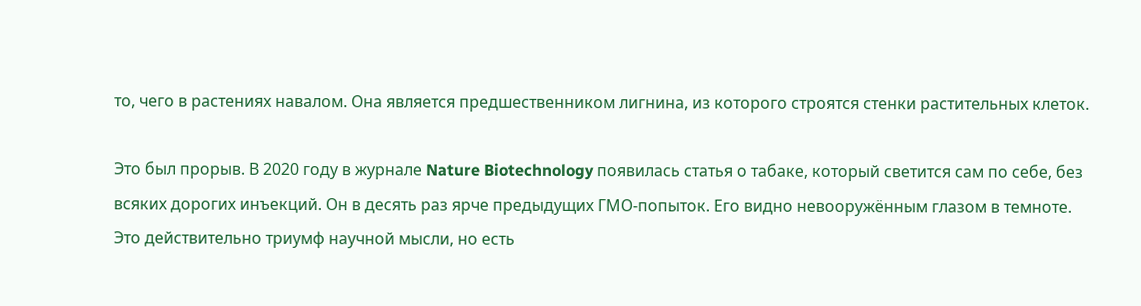то, чего в растениях навалом. Она является предшественником лигнина, из которого строятся стенки растительных клеток.

Это был прорыв. В 2020 году в журнале Nature Biotechnology появилась статья о табаке, который светится сам по себе, без всяких дорогих инъекций. Он в десять раз ярче предыдущих ГМО-попыток. Его видно невооружённым глазом в темноте. Это действительно триумф научной мысли, но есть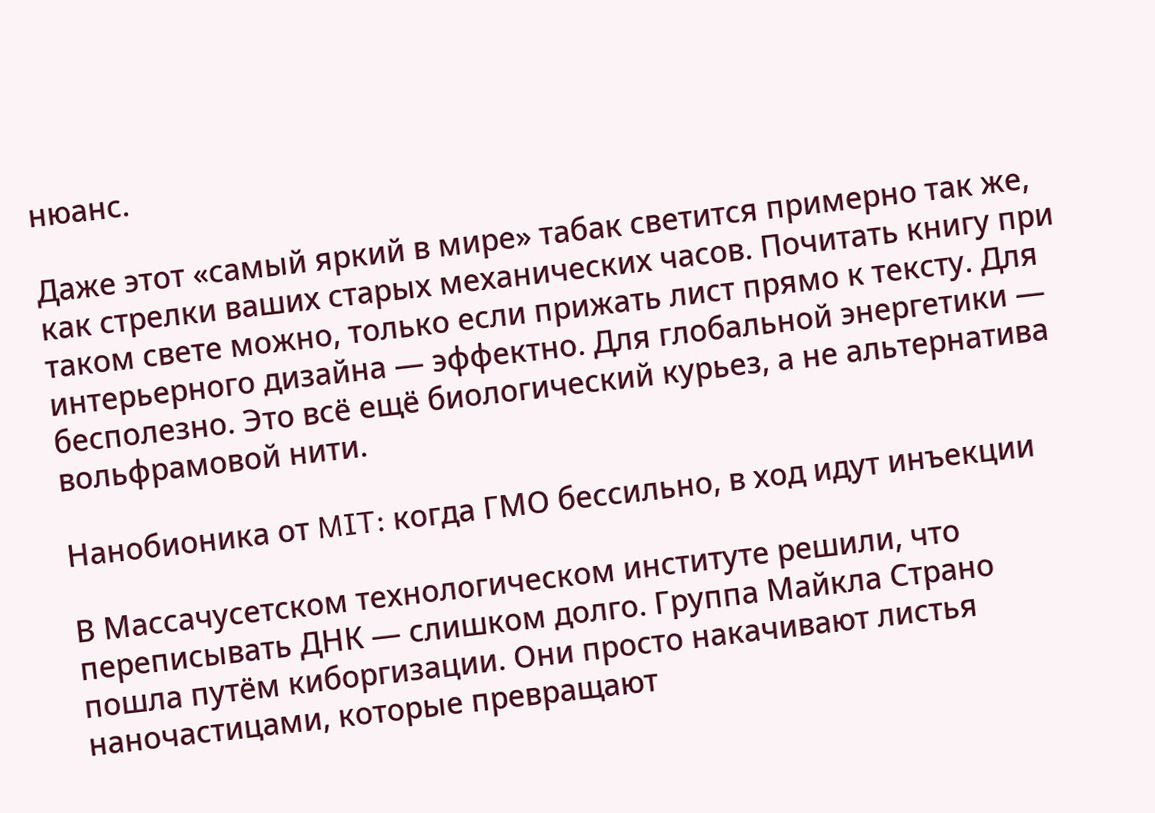нюанс.

Даже этот «самый яркий в мире» табак светится примерно так же, как стрелки ваших старых механических часов. Почитать книгу при таком свете можно, только если прижать лист прямо к тексту. Для интерьерного дизайна — эффектно. Для глобальной энергетики — бесполезно. Это всё ещё биологический курьез, а не альтернатива вольфрамовой нити.

Нанобионика от MIT: когда ГМО бессильно, в ход идут инъекции

В Массачусетском технологическом институте решили, что переписывать ДНК — слишком долго. Группа Майкла Страно пошла путём киборгизации. Они просто накачивают листья наночастицами, которые превращают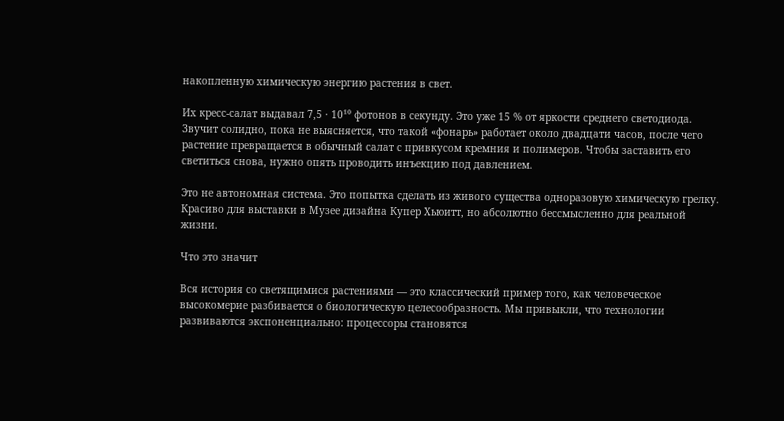накопленную химическую энергию растения в свет.

Их кресс-салат выдавал 7,5 · 10¹⁰ фотонов в секунду. Это уже 15 % от яркости среднего светодиода. Звучит солидно, пока не выясняется, что такой «фонарь» работает около двадцати часов, после чего растение превращается в обычный салат с привкусом кремния и полимеров. Чтобы заставить его светиться снова, нужно опять проводить инъекцию под давлением.

Это не автономная система. Это попытка сделать из живого существа одноразовую химическую грелку. Красиво для выставки в Музее дизайна Купер Хьюитт, но абсолютно бессмысленно для реальной жизни.

Что это значит

Вся история со светящимися растениями — это классический пример того, как человеческое высокомерие разбивается о биологическую целесообразность. Мы привыкли, что технологии развиваются экспоненциально: процессоры становятся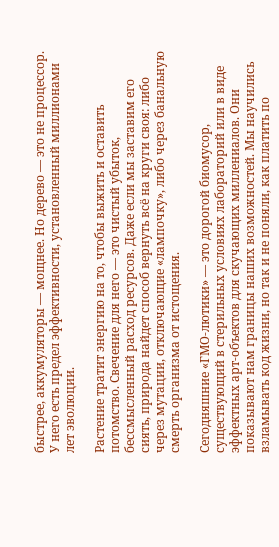быстрее, аккумуляторы — мощнее. Но дерево — это не процессор. У него есть предел эффективности, установленный миллионами лет эволюции.

Растение тратит энергию на то, чтобы выжить и оставить потомство. Свечение для него — это чистый убыток, бессмысленный расход ресурсов. Даже если мы заставим его сиять, природа найдет способ вернуть всё на круги своя: либо через мутации, отключающие «лампочку», либо через банальную смерть организма от истощения.

Сегодняшние «ГМО-лютики» — это дорогой биомусор, существующий в стерильных условиях лабораторий или в виде эффектных арт-объектов для скучающих миллениалов. Они показывают нам границы наших возможностей. Мы научились взламывать код жизни, но так и не поняли, как платить по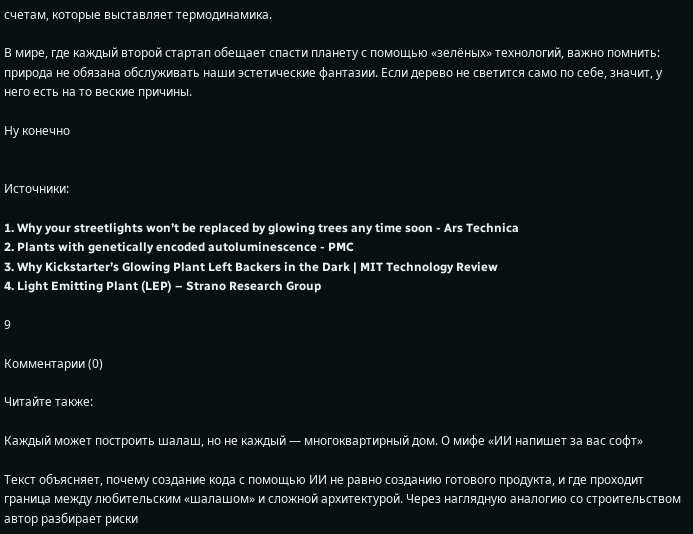счетам, которые выставляет термодинамика.

В мире, где каждый второй стартап обещает спасти планету с помощью «зелёных» технологий, важно помнить: природа не обязана обслуживать наши эстетические фантазии. Если дерево не светится само по себе, значит, у него есть на то веские причины.

Ну конечно


Источники:

1. Why your streetlights won’t be replaced by glowing trees any time soon - Ars Technica
2. Plants with genetically encoded autoluminescence - PMC
3. Why Kickstarter’s Glowing Plant Left Backers in the Dark | MIT Technology Review
4. Light Emitting Plant (LEP) – Strano Research Group

9

Комментарии (0)

Читайте также:

Каждый может построить шалаш, но не каждый — многоквартирный дом. О мифе «ИИ напишет за вас софт»

Текст объясняет, почему создание кода с помощью ИИ не равно созданию готового продукта, и где проходит граница между любительским «шалашом» и сложной архитектурой. Через наглядную аналогию со строительством автор разбирает риски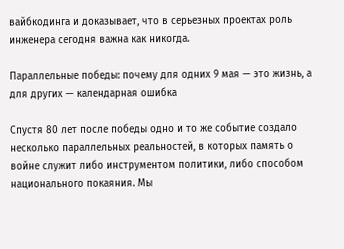вайбкодинга и доказывает, что в серьезных проектах роль инженера сегодня важна как никогда.

Параллельные победы: почему для одних 9 мая — это жизнь, а для других — календарная ошибка

Спустя 80 лет после победы одно и то же событие создало несколько параллельных реальностей, в которых память о войне служит либо инструментом политики, либо способом национального покаяния. Мы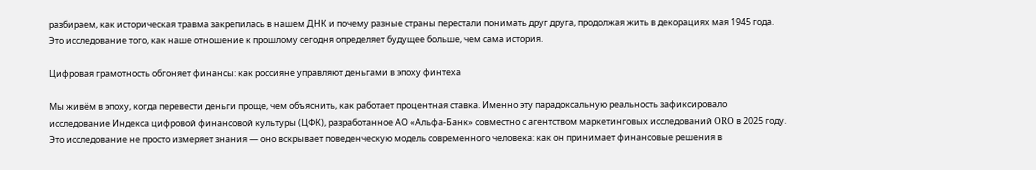разбираем, как историческая травма закрепилась в нашем ДНК и почему разные страны перестали понимать друг друга, продолжая жить в декорациях мая 1945 года. Это исследование того, как наше отношение к прошлому сегодня определяет будущее больше, чем сама история.

Цифровая грамотность обгоняет финансы: как россияне управляют деньгами в эпоху финтеха

Мы живём в эпоху, когда перевести деньги проще, чем объяснить, как работает процентная ставка. Именно эту парадоксальную реальность зафиксировало исследование Индекса цифровой финансовой культуры (ЦФК), разработанное АО «Альфа-Банк» совместно с агентством маркетинговых исследований ORO в 2025 году. Это исследование не просто измеряет знания — оно вскрывает поведенческую модель современного человека: как он принимает финансовые решения в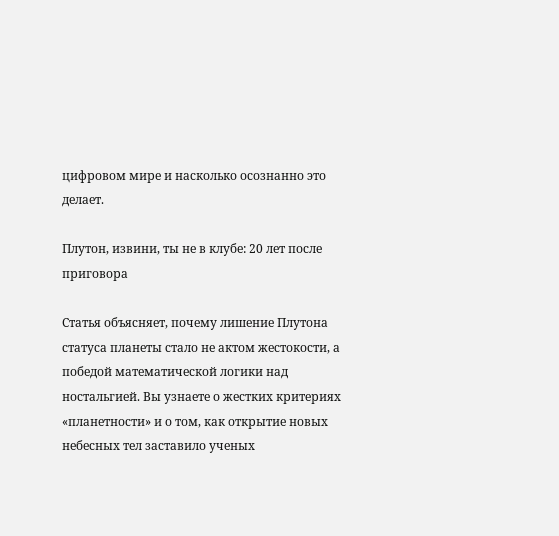цифровом мире и насколько осознанно это делает.

Плутон, извини, ты не в клубе: 20 лет после приговора

Статья объясняет, почему лишение Плутона статуса планеты стало не актом жестокости, а победой математической логики над ностальгией. Вы узнаете о жестких критериях «планетности» и о том, как открытие новых небесных тел заставило ученых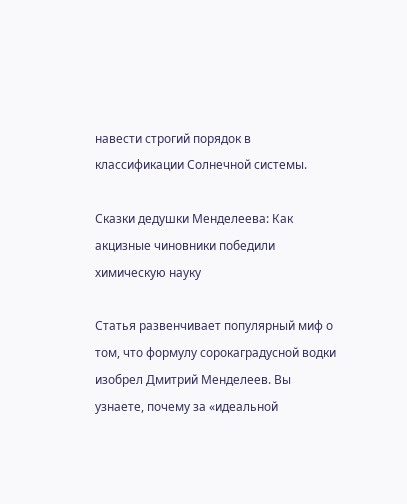навести строгий порядок в классификации Солнечной системы.

Сказки дедушки Менделеева: Как акцизные чиновники победили химическую науку

Статья развенчивает популярный миф о том, что формулу сорокаградусной водки изобрел Дмитрий Менделеев. Вы узнаете, почему за «идеальной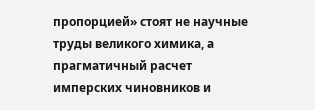пропорцией» стоят не научные труды великого химика, а прагматичный расчет имперских чиновников и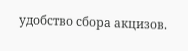удобство сбора акцизов.